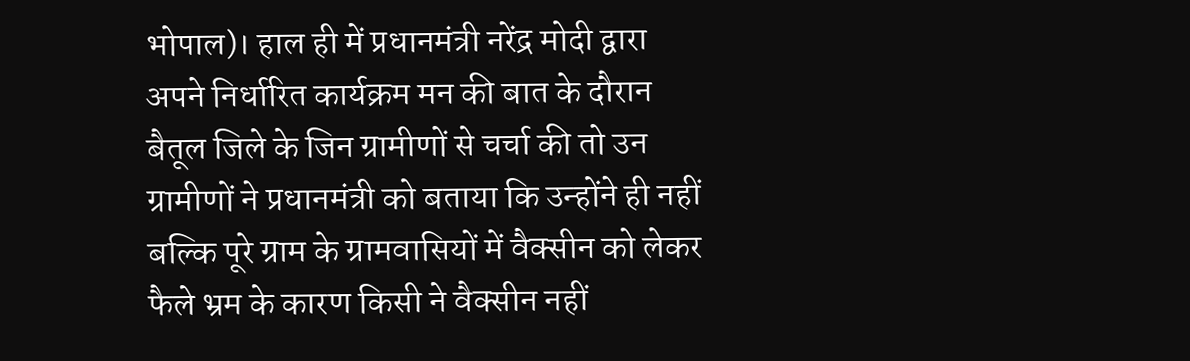भोपाल)। हाल ही में प्रधानमंत्री नरेंद्र मोदी द्वारा अपने निर्धारित कार्यक्रम मन की बात के दौरान बैतूल जिले के जिन ग्रामीणों से चर्चा की तो उन ग्रामीणों ने प्रधानमंत्री को बताया कि उन्होंने ही नहीं बल्कि पूरे ग्राम के ग्रामवासियों में वैक्सीन को लेकर फैले भ्रम के कारण किसी ने वैक्सीन नहीं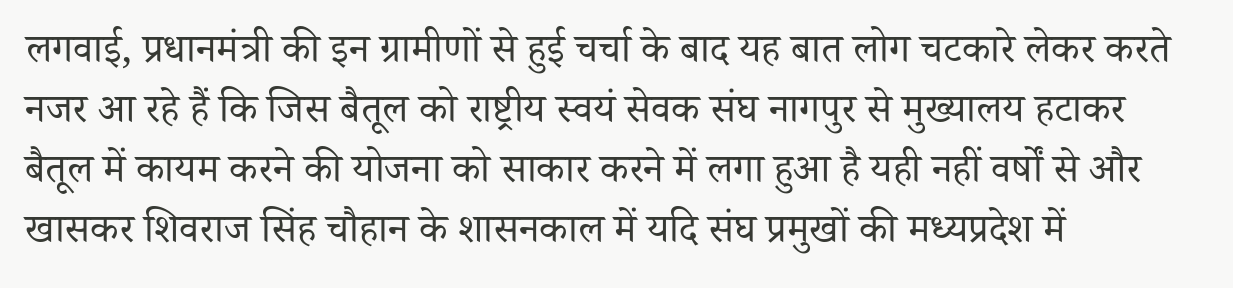लगवाई, प्रधानमंत्री की इन ग्रामीणों से हुई चर्चा के बाद यह बात लोग चटकारे लेकर करते नजर आ रहे हैं कि जिस बैतूल को राष्ट्रीय स्वयं सेवक संघ नागपुर से मुख्यालय हटाकर बैतूल में कायम करने की योजना को साकार करने में लगा हुआ है यही नहीं वर्षों से और खासकर शिवराज सिंह चौहान के शासनकाल में यदि संघ प्रमुखों की मध्यप्रदेश में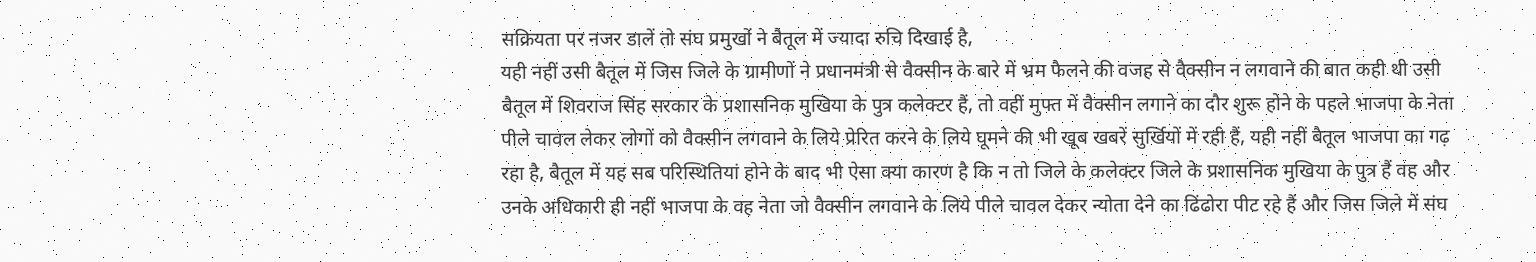सक्रियता पर नजर डालें तो संघ प्रमुखों ने बैतूल में ज्यादा रुचि दिखाई है,
यही नहीं उसी बैतूल में जिस जिले के ग्रामीणों ने प्रधानमंत्री से वैक्सीन के बारे में भ्रम फैलने की वजह से वैक्सीन न लगवाने की बात कही थी उसी बैतूल में शिवराज सिंह सरकार के प्रशासनिक मुखिया के पुत्र कलेक्टर हैं, तो वहीं मुफ्त में वैक्सीन लगाने का दौर शुरू होने के पहले भाजपा के नेता पीले चावल लेकर लोगों को वैक्सीन लगवाने के लिये प्रेरित करने के लिये घूमने की भी खूब खबरें सुर्खियों में रही हैं, यही नहीं बैतूल भाजपा का गढ़ रहा है, बैतूल में यह सब परिस्थितियां होने के बाद भी ऐसा क्या कारण है कि न तो जिले के कलेक्टर जिले के प्रशासनिक मुखिया के पुत्र हैं वह और उनके अधिकारी ही नहीं भाजपा के वह नेता जो वैक्सीन लगवाने के लिये पीले चावल देकर न्योता देने का ढिंढोरा पीट रहे हैं और जिस जिले में संघ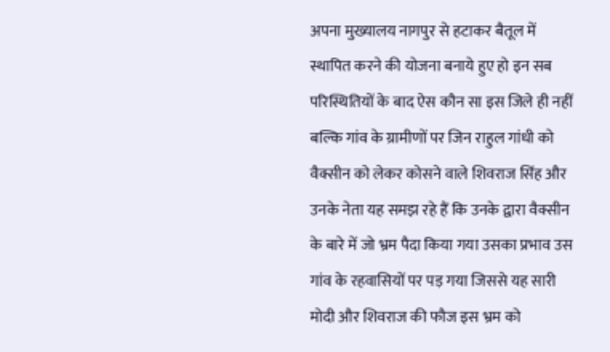अपना मुख्यालय नागपुर से हटाकर बैतूल में स्थापित करने की योजना बनाये हुए हो इन सब परिस्थितियों के बाद ऐस कौन सा इस जिले ही नहीं बल्कि गांव के ग्रामीणों पर जिन राहुल गांधी को वैक्सीन को लेकर कोसने वाले शिवराज सिंह और उनके नेता यह समझ रहे हैं कि उनके द्वारा वैक्सीन के बारे में जो भ्रम पैदा किया गया उसका प्रभाव उस गांव के रहवासियों पर पड़ गया जिससे यह सारी मोदी और शिवराज की फौज इस भ्रम को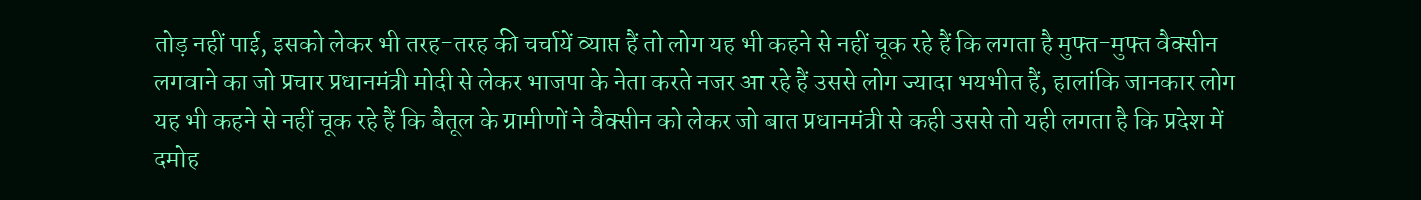तोड़ नहीं पाई, इसको लेकर भी तरह-तरह की चर्चायें व्याप्त हैं तो लोग यह भी कहने से नहीं चूक रहे हैं कि लगता है मुफ्त-मुफ्त वैक्सीन लगवाने का जो प्रचार प्रधानमंत्री मोदी से लेकर भाजपा के नेता करते नजर आ रहे हैं उससे लोग ज्यादा भयभीत हैं, हालांकि जानकार लोग यह भी कहने से नहीं चूक रहे हैं कि बैतूल के ग्रामीणों ने वैक्सीन को लेकर जो बात प्रधानमंत्री से कही उससे तो यही लगता है कि प्रदेश में दमोह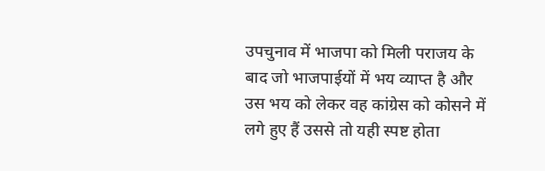उपचुनाव में भाजपा को मिली पराजय के बाद जो भाजपाईयों में भय व्याप्त है और उस भय को लेकर वह कांग्रेस को कोसने में लगे हुए हैं उससे तो यही स्पष्ट होता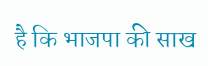है कि भाजपा की साख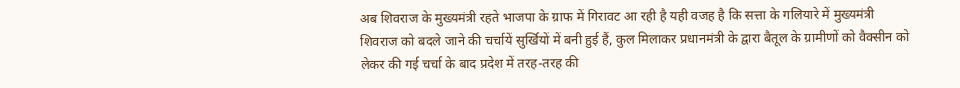अब शिवराज के मुख्यमंत्री रहते भाजपा के ग्राफ में गिरावट आ रही है यही वजह है कि सत्ता के गलियारे में मुख्यमंत्री शिवराज को बदले जाने की चर्चायें सुर्खियों में बनी हुई हैं, कुल मिलाकर प्रधानमंत्री के द्वारा बैतूल के ग्रामीणों को वैक्सीन को लेकर की गई चर्चा के बाद प्रदेश में तरह-तरह की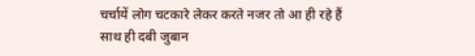चर्चायें लोग चटकारे लेकर करते नजर तो आ ही रहे हैं साथ ही दबी जुबान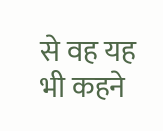से वह यह भी कहने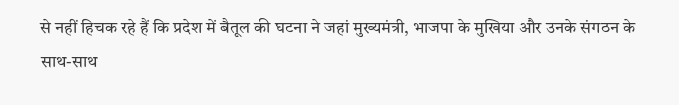से नहीं हिचक रहे हैं कि प्रदेश में बैतूल की घटना ने जहां मुख्यमंत्री, भाजपा के मुखिया और उनके संगठन के साथ-साथ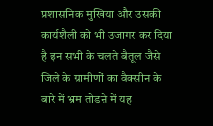प्रशासनिक मुखिया और उसकी कार्यशैली को भी उजागर कर दिया है इन सभी के चलते बैतूल जैसे जिले के ग्रामीणों का वैक्सीन के बारे में भ्रम तोडऩे में यह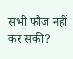सभी फौज नहीं कर सकी?